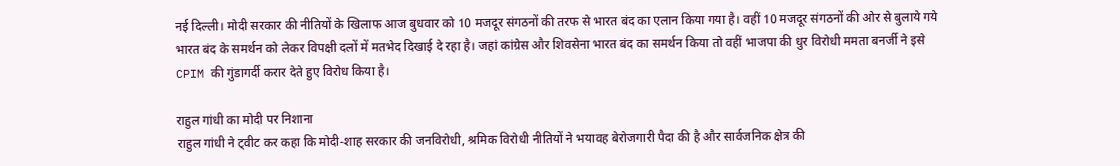नई दिल्ली। मोदी सरकार की नीतियों के खिलाफ आज बुधवार को 10 मजदूर संगठनों की तरफ से भारत बंद का एलान किया गया है। वहीं 10 मजदूर संगठनों की ओर से बुलाये गये भारत बंद के समर्थन को लेकर विपक्षी दलों में मतभेद दिखाई दे रहा है। जहां कांग्रेस और शिवसेना भारत बंद का समर्थन किया तो वहीं भाजपा की धुर विरोधी ममता बनर्जी ने इसे CPIM की गुंडागर्दी करार देते हुए विरोध किया है।

राहुल गांधी का मोदी पर निशाना
राहुल गांधी ने ट्वीट कर कहा कि मोदी-शाह सरकार की जनविरोधी, श्रमिक विरोधी नीतियों ने भयावह बेरोजगारी पैदा की है और सार्वजनिक क्षेत्र की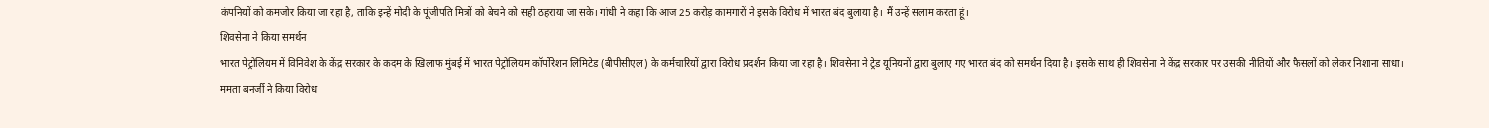कंपनियों को कमजोर किया जा रहा है, ताकि इन्हें मोदी के पूंजीपति मित्रों को बेचने को सही ठहराया जा सके। गांधी ने कहा कि आज 25 करोड़ कामगारों ने इसके विरोध में भारत बंद बुलाया है। मैं उन्हें सलाम करता हूं।
शिवसेना ने किया समर्थन
भारत पेट्रोलियम में विनिवेश के केंद्र सरकार के कदम के खिलाफ मुंबई में भारत पेट्रोलियम कॉर्पोरेशन लिमिटेड (बीपीसीएल) के कर्मचारियों द्वारा विरोध प्रदर्शन किया जा रहा है। शिवसेना ने ट्रेड यूनियनों द्वारा बुलाए गए भारत बंद को समर्थन दिया है। इसके साथ ही शिवसेना ने केंद्र सरकार पर उसकी नीतियों और फैसलों को लेकर निशाना साधा।
ममता बनर्जी ने किया विरोध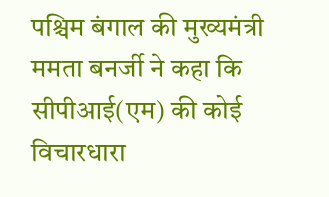पश्चिम बंगाल की मुख्यमंत्री ममता बनर्जी ने कहा कि सीपीआई(एम) की कोई विचारधारा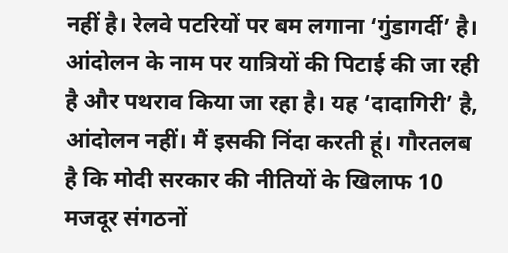नहीं है। रेलवे पटरियों पर बम लगाना ‘गुंडागर्दी’ है। आंदोलन के नाम पर यात्रियों की पिटाई की जा रही है और पथराव किया जा रहा है। यह ‘दादागिरी’ है, आंदोलन नहीं। मैं इसकी निंदा करती हूं। गौरतलब है कि मोदी सरकार की नीतियों के खिलाफ 10 मजदूर संगठनों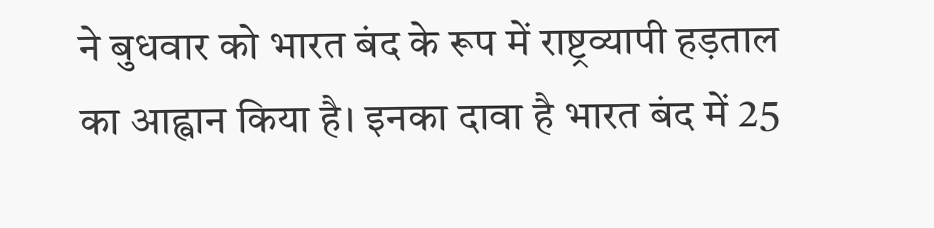ने बुधवार को भारत बंद के रूप में राष्ट्रव्यापी हड़ताल का आह्वान किया है। इनका दावा है भारत बंद में 25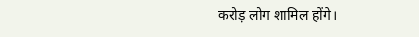करोड़ लोग शामिल होंगे।